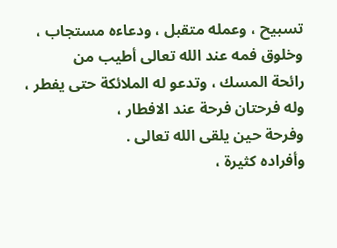تسبيح ، وعمله متقبل ، ودعاءه مستجاب ، وخلوق فمه عند الله تعالى أطيب من
رائحة المسك ، وتدعو له الملائكة حتى يفطر ، وله فرحتان فرحة عند الافطار ،
وفرحة حين يلقى الله تعالى .
وأفراده كثيرة ،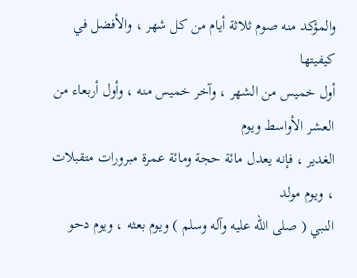والمؤكد منه صوم ثلاثة أيام من كل شهر ، والأفضل في كيفيتها
أول خميس من الشهر ، وآخر خميس منه ، وأول أربعاء من العشر الأواسط ويوم
الغدير ، فإنه يعدل مائة حجة ومائة عمرة مبرورات متقبلات ، ويوم مولد
النبي ( صلى الله عليه وآله وسلم ) ويوم بعثه ، ويوم دحو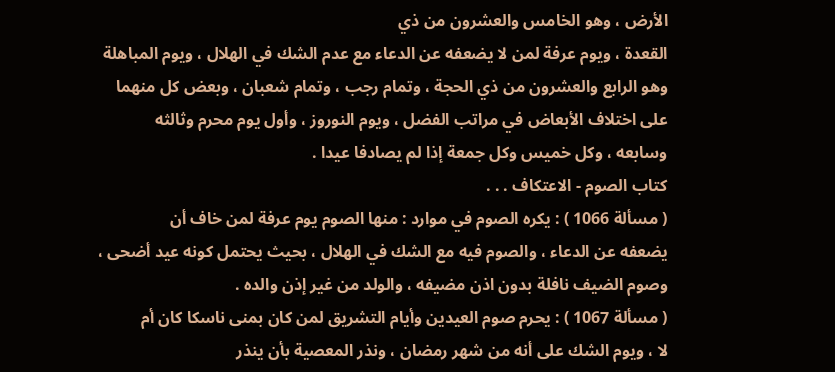الأرض ، وهو الخامس والعشرون من ذي
القعدة ، ويوم عرفة لمن لا يضعفه عن الدعاء مع عدم الشك في الهلال ، ويوم المباهلة
وهو الرابع والعشرون من ذي الحجة ، وتمام رجب ، وتمام شعبان ، وبعض كل منهما
على اختلاف الأبعاض في مراتب الفضل ، ويوم النوروز ، وأول يوم محرم وثالثه
وسابعه ، وكل خميس وكل جمعة إذا لم يصادفا عيدا .
كتاب الصوم - الاعتكاف . . .
( مسألة 1066 ) : يكره الصوم في موارد : منها الصوم يوم عرفة لمن خاف أن
يضعفه عن الدعاء ، والصوم فيه مع الشك في الهلال ، بحيث يحتمل كونه عيد أضحى ،
وصوم الضيف نافلة بدون اذن مضيفه ، والولد من غير إذن والده .
( مسألة 1067 ) : يحرم صوم العيدين وأيام التشريق لمن كان بمنى ناسكا كان أم
لا ، ويوم الشك على أنه من شهر رمضان ، ونذر المعصية بأن ينذر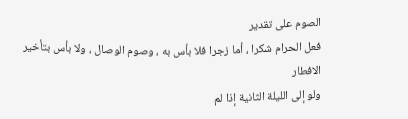الصوم على تقدير
فعل الحرام شكرا ، أما زجرا فلا بأس به ، وصوم الوصال ، ولا بأس بتأخير الافطار
ولو إلى الليلة الثانية إذا لم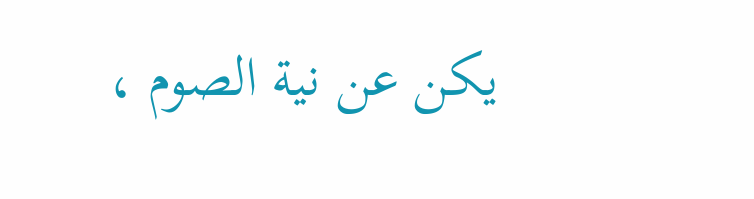يكن عن نية الصوم ،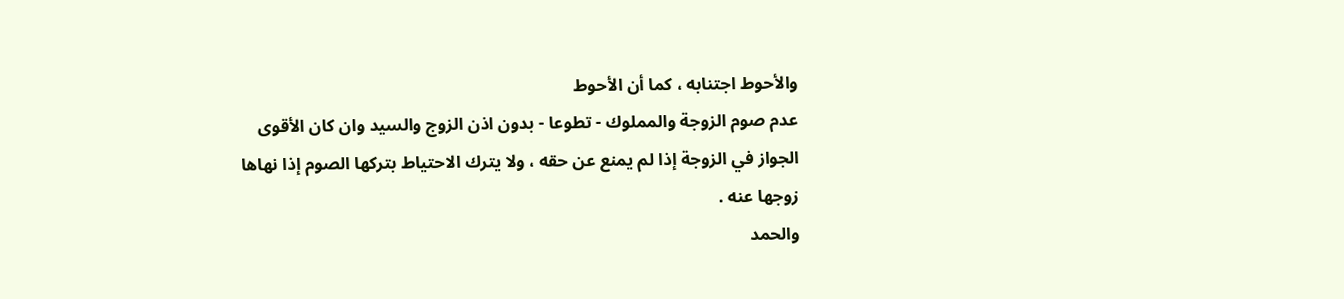والأحوط اجتنابه ، كما أن الأحوط
عدم صوم الزوجة والمملوك - تطوعا - بدون اذن الزوج والسيد وان كان الأقوى
الجواز في الزوجة إذا لم يمنع عن حقه ، ولا يترك الاحتياط بتركها الصوم إذا نهاها
زوجها عنه .
والحمد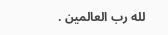لله رب العالمين .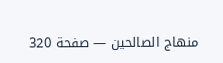منهاج الصالحين — صفحة 320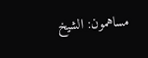مساهمون: الشيخ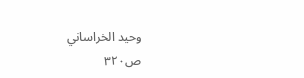وحيد الخراساني
ص٣٢٠